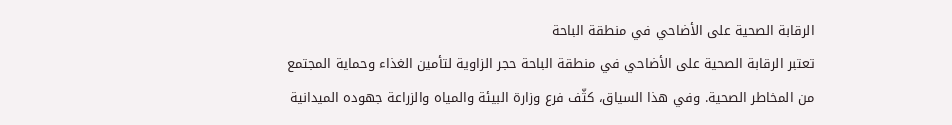الرقابة الصحية على الأضاحي في منطقة الباحة
تعتبر الرقابة الصحية على الأضاحي في منطقة الباحة حجر الزاوية لتأمين الغذاء وحماية المجتمع من المخاطر الصحية. وفي هذا السياق، كثّف فرع وزارة البيئة والمياه والزراعة جهوده الميدانية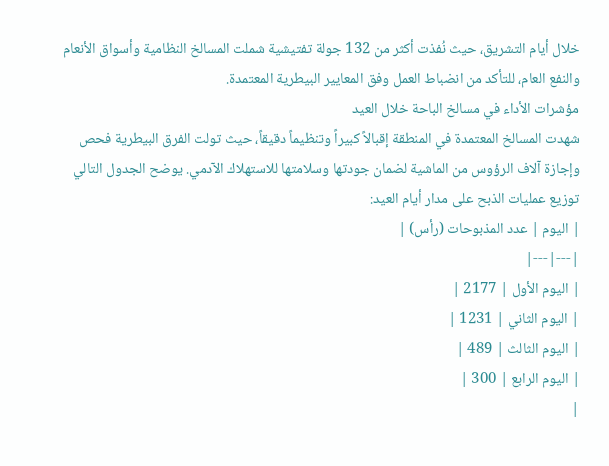خلال أيام التشريق، حيث نُفذت أكثر من 132 جولة تفتيشية شملت المسالخ النظامية وأسواق الأنعام والنفع العام، للتأكد من انضباط العمل وفق المعايير البيطرية المعتمدة.
مؤشرات الأداء في مسالخ الباحة خلال العيد
شهدت المسالخ المعتمدة في المنطقة إقبالاً كبيراً وتنظيماً دقيقاً، حيث تولت الفرق البيطرية فحص وإجازة آلاف الرؤوس من الماشية لضمان جودتها وسلامتها للاستهلاك الآدمي. يوضح الجدول التالي توزيع عمليات الذبح على مدار أيام العيد:
| اليوم | عدد المذبوحات (رأس) |
|---|---|
| اليوم الأول | 2177 |
| اليوم الثاني | 1231 |
| اليوم الثالث | 489 |
| اليوم الرابع | 300 |
|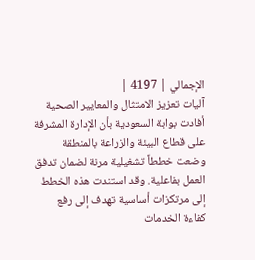الإجمالي | 4197 |
آليات تعزيز الامتثال والمعايير الصحية
أفادت بوابة السعودية بأن الإدارة المشرفة على قطاع البيئة والزراعة بالمنطقة وضعت خططاً تشغيلية مرنة لضمان تدفق العمل بفاعلية. وقد استندت هذه الخطط إلى مرتكزات أساسية تهدف إلى رفع كفاءة الخدمات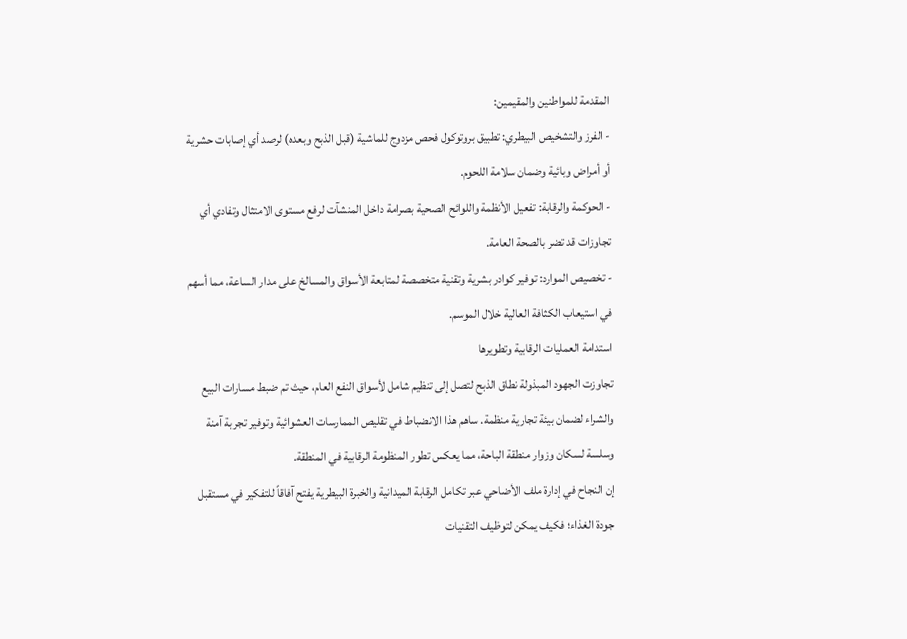المقدمة للمواطنين والمقيمين:
- الفرز والتشخيص البيطري: تطبيق بروتوكول فحص مزدوج للماشية (قبل الذبح وبعده) لرصد أي إصابات حشرية أو أمراض وبائية وضمان سلامة اللحوم.
- الحوكمة والرقابة: تفعيل الأنظمة واللوائح الصحية بصرامة داخل المنشآت لرفع مستوى الامتثال وتفادي أي تجاوزات قد تضر بالصحة العامة.
- تخصيص الموارد: توفير كوادر بشرية وتقنية متخصصة لمتابعة الأسواق والمسالخ على مدار الساعة، مما أسهم في استيعاب الكثافة العالية خلال الموسم.
استدامة العمليات الرقابية وتطويرها
تجاوزت الجهود المبذولة نطاق الذبح لتصل إلى تنظيم شامل لأسواق النفع العام، حيث تم ضبط مسارات البيع والشراء لضمان بيئة تجارية منظمة. ساهم هذا الانضباط في تقليص الممارسات العشوائية وتوفير تجربة آمنة وسلسة لسكان وزوار منطقة الباحة، مما يعكس تطور المنظومة الرقابية في المنطقة.
إن النجاح في إدارة ملف الأضاحي عبر تكامل الرقابة الميدانية والخبرة البيطرية يفتح آفاقاً للتفكير في مستقبل جودة الغذاء؛ فكيف يمكن لتوظيف التقنيات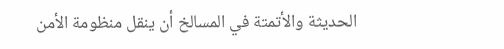الحديثة والأتمتة في المسالخ أن ينقل منظومة الأمن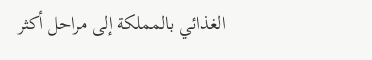الغذائي بالمملكة إلى مراحل أكثر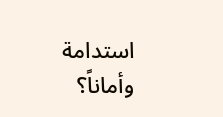استدامة وأماناً؟